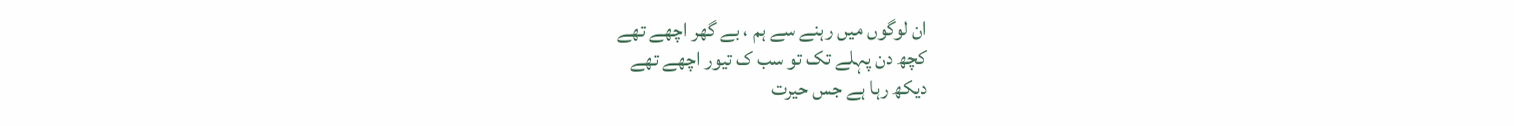ان لوگوں میں رہنے سے ہم ، بے گھر اچھے تھے
کچھ دن پہلے تک تو سب ک تیور اچھے تھے
دیکھ رہا ہے جس حیرت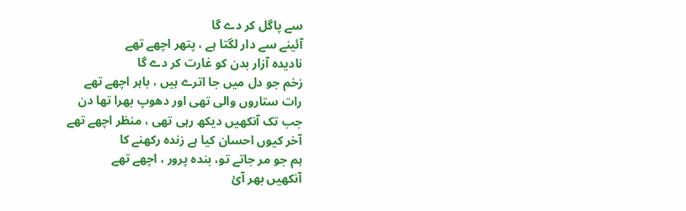سے پاگل کر دے گا
آئینے سے دار لگتا ہے ، پتھر اچھے تھے
نادیدہ آزار بدن کو غارت کر دے گا
زخم جو دل میں جا اترے ہیں ، باہر اچھے تھے
رات ستاروں والی تھی اور دھوپ بھرا تھا دن
جب تک آنکھیں دیکھ رہی تھی ، منظر اچھے تھے
آخر کیوں احسان کیا ہے زندہ رکھنے کا
ہم جو مر جاتے تو، بندہ پرور ، اچھے تھے
آنکھیں بھر آئ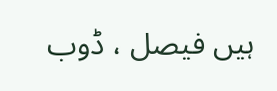ہیں فیصل ، ڈوب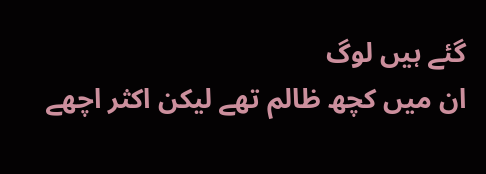گئے ہیں لوگ
ان میں کچھ ظالم تھے لیکن اکثر اچھے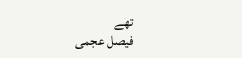تھے
فیصل عجمی